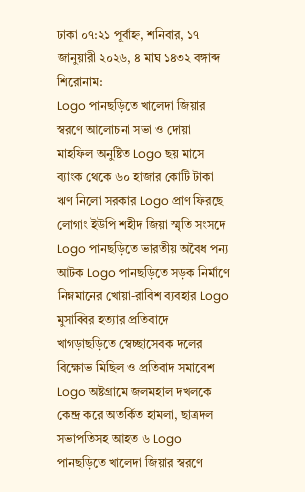ঢাকা ০৭:২১ পূর্বাহ্ন, শনিবার, ১৭ জানুয়ারী ২০২৬, ৪ মাঘ ১৪৩২ বঙ্গাব্দ
শিরোনাম:
Logo পানছড়িতে খালেদা জিয়ার স্বরণে আলোচনা সভা ও দোয়া মাহফিল অনুষ্টিত Logo ছয় মাসে ব্যাংক থেকে ৬০ হাজার কোটি টাকা ঋণ নিলো সরকার Logo প্রাণ ফিরছে লোগাং ইউপি শহীদ জিয়া স্মৃতি সংসদে Logo পানছড়িতে ভারতীয় অবৈধ পন্য আটক Logo পানছড়িতে সড়ক নির্মাণে নিম্নমানের খোয়া-রাবিশ ব্যবহার Logo মুসাব্বির হত্যার প্রতিবাদে খাগড়াছড়িতে স্বেচ্ছাসেবক দলের বিক্ষোভ মিছিল ও প্রতিবাদ সমাবেশ Logo অষ্টগ্রামে জলমহাল দখলকে কেন্দ্র করে অতর্কিত হামলা, ছাত্রদল সভাপতিসহ আহত ৬ Logo পানছড়িতে খালেদা জিয়ার স্বরণে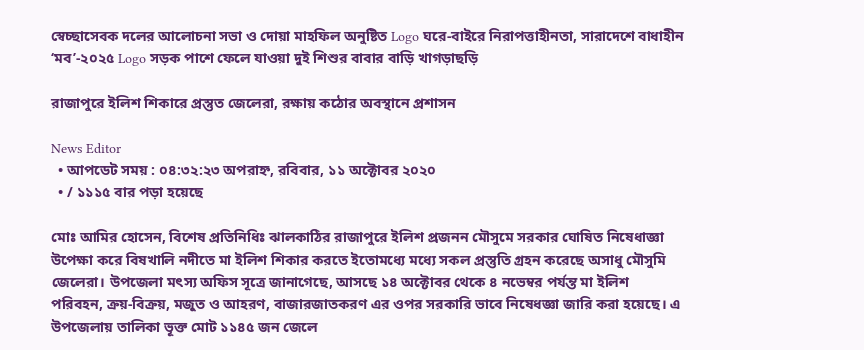স্বেচ্ছাসেবক দলের আলোচনা সভা ও দোয়া মাহফিল অনুষ্টিত Logo ঘরে-বাইরে নিরাপত্তাহীনতা, সারাদেশে বাধাহীন ‘মব’-২০২৫ Logo সড়ক পাশে ফেলে যাওয়া দুই শিশুর বাবার বাড়ি খাগড়াছড়ি

রাজাপুরে ইলিশ শিকারে প্রস্তুত জেলেরা, রক্ষায় কঠোর অবস্থানে প্রশাসন

News Editor
  • আপডেট সময় : ০৪:৩২:২৩ অপরাহ্ন, রবিবার, ১১ অক্টোবর ২০২০
  • / ১১১৫ বার পড়া হয়েছে

মোঃ আমির হোসেন, বিশেষ প্রতিনিধিঃ ঝালকাঠির রাজাপুরে ইলিশ প্রজনন মৌসুমে সরকার ঘোষিত নিষেধাজ্ঞা উপেক্ষা করে বিষখালি নদীতে মা ইলিশ শিকার করতে ইতোমধ্যে মধ্যে সকল প্রস্তুতি গ্রহন করেছে অসাধু মৌসুমি জেলেরা। উপজেলা মৎস্য অফিস সূত্রে জানাগেছে, আসছে ১৪ অক্টোবর থেকে ৪ নভেম্বর পর্যন্ত মা ইলিশ পরিবহন, ক্রয়-বিক্রয়, মজুত ও আহরণ, বাজারজাতকরণ এর ওপর সরকারি ভাবে নিষেধজ্ঞা জারি করা হয়েছে। এ উপজেলায় তালিকা ভূক্ত মোট ১১৪৫ জন জেলে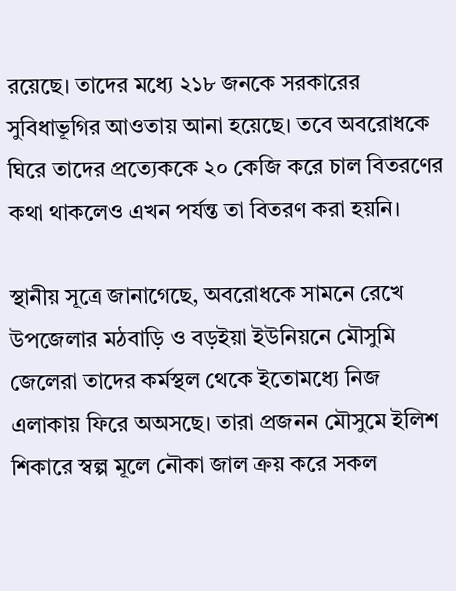রয়েছে। তাদের মধ্যে ২১৮ জনকে সরকারের সুবিধাভূগির আওতায় আনা হয়েছে। তবে অবরোধকে ঘিরে তাদের প্রত্যেককে ২০ কেজি করে চাল বিতরণের কথা থাকলেও এখন পর্যন্ত তা বিতরণ করা হয়নি।

স্থানীয় সূত্রে জানাগেছে, অবরোধকে সামনে রেখে উপজেলার মঠবাড়ি ও বড়ইয়া ইউনিয়নে মৌসুমি জেলেরা তাদের কর্মস্থল থেকে ইতোমধ্যে নিজ এলাকায় ফিরে অঅসছে। তারা প্রজনন মৌসুমে ইলিশ শিকারে স্বল্প মূলে নৌকা জাল ক্রয় করে সকল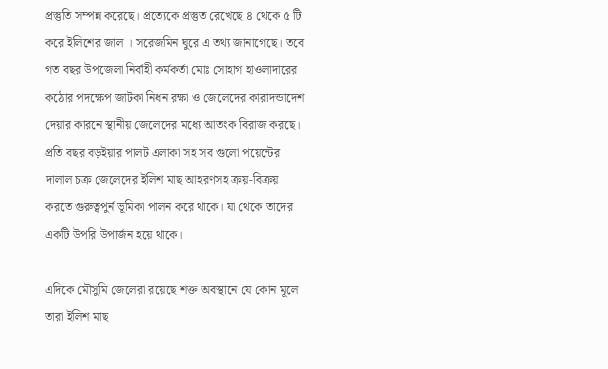প্রস্তুতি সম্পন্ন করেছে। প্রত্যেকে প্রস্তুত রেখেছে ৪ থেকে ৫ টি করে ইলিশের জাল । সরেজমিন ঘুরে এ তথ্য জানাগেছে। তবে গত বছর উপজেলা নির্বাহী কর্মকর্তা মোঃ সোহাগ হাওলাদারের কঠোর পদক্ষেপ জাটকা নিধন রক্ষা ও জেলেদের কারাদন্ডাদেশ দেয়ার কারনে স্থানীয় জেলেদের মধ্যে আতংক বিরাজ করছে। প্রতি বছর বড়ইয়ার পালট এলাকা সহ সব গুলো পয়েন্টের দালাল চক্র জেলেদের ইলিশ মাছ আহরণসহ ক্রয়-বিক্রয় করতে গুরুত্বপুর্ন ভূমিকা পালন করে থাকে। যা থেকে তাদের একটি উপরি উপার্জন হয়ে থাকে।

এদিকে মৌসুমি জেলেরা রয়েছে শক্ত অবস্থানে যে কোন মূলে তারা ইলিশ মাছ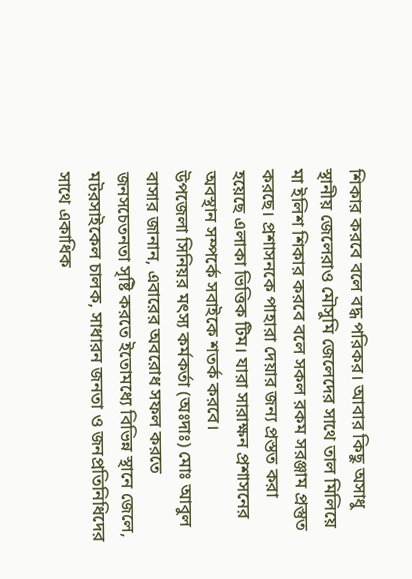শিকার করবে বলে বদ্ধ পরিকর। আবার কিছু অসাধু স্থানীয় জেলেরাও মৌসুমি জেলেদের সাথে তাল মিলিয়ে মা ইলিশ শিকার করবে বলে সকল রকম সরঞ্জাম প্রস্তুত করছে। প্রশাসনকে পাহারা দেয়ার জন্য প্রস্তত করা হয়েছে এলাকা ভিত্তিক টিম। যারা সারাক্ষন প্রশাসনের অবস্থান সম্পর্কে সবাইকে শতর্ক করবে।
উপজেলা সিনিয়র মৎস্য কর্মকর্তা (অঃদাঃ) মোঃ আবুল বাসার জানান, এবারের অবরোধ সফল করতে জনসচেতনতা সৃষ্টি করতে ইতোমধ্যে বিভিন্ন স্থানে জেলে, মটরসাইকেল চালক, সাধারন জনতা ও জনপ্রতিনিধিদের সাথে একাধিক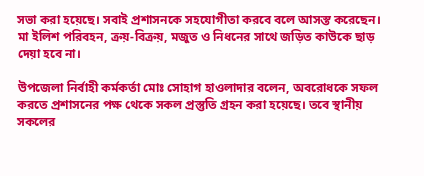সভা করা হয়েছে। সবাই প্রশাসনকে সহযোগীতা করবে বলে আসস্ত করেছেন। মা ইলিশ পরিবহন, ক্রয়-বিক্রয়, মজুত ও নিধনের সাথে জড়িত কাউকে ছাড় দেয়া হবে না।

উপজেলা নির্বাহী কর্মকর্তা মোঃ সোহাগ হাওলাদার বলেন, অবরোধকে সফল করতে প্রশাসনের পক্ষ থেকে সকল প্রস্তুতি গ্রহন করা হয়েছে। তবে স্থানীয় সকলের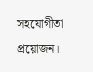সহযোগীতা প্রয়োজন।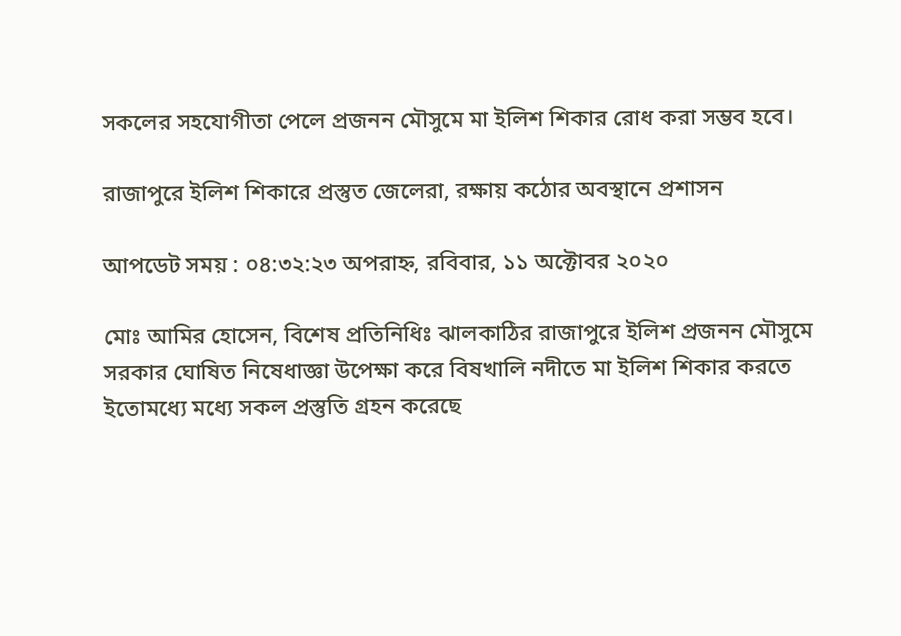সকলের সহযোগীতা পেলে প্রজনন মৌসুমে মা ইলিশ শিকার রোধ করা সম্ভব হবে।

রাজাপুরে ইলিশ শিকারে প্রস্তুত জেলেরা, রক্ষায় কঠোর অবস্থানে প্রশাসন

আপডেট সময় : ০৪:৩২:২৩ অপরাহ্ন, রবিবার, ১১ অক্টোবর ২০২০

মোঃ আমির হোসেন, বিশেষ প্রতিনিধিঃ ঝালকাঠির রাজাপুরে ইলিশ প্রজনন মৌসুমে সরকার ঘোষিত নিষেধাজ্ঞা উপেক্ষা করে বিষখালি নদীতে মা ইলিশ শিকার করতে ইতোমধ্যে মধ্যে সকল প্রস্তুতি গ্রহন করেছে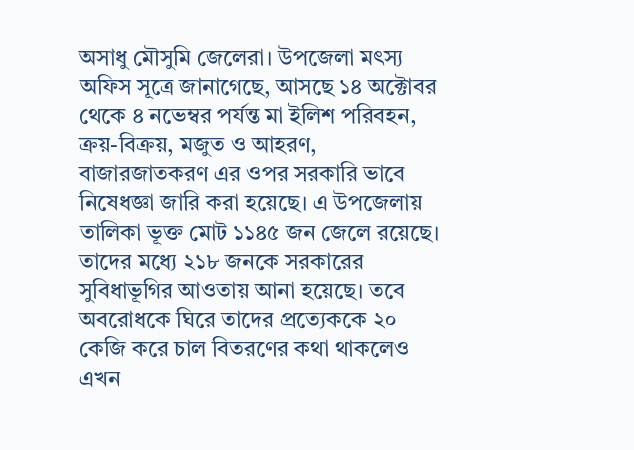অসাধু মৌসুমি জেলেরা। উপজেলা মৎস্য অফিস সূত্রে জানাগেছে, আসছে ১৪ অক্টোবর থেকে ৪ নভেম্বর পর্যন্ত মা ইলিশ পরিবহন, ক্রয়-বিক্রয়, মজুত ও আহরণ, বাজারজাতকরণ এর ওপর সরকারি ভাবে নিষেধজ্ঞা জারি করা হয়েছে। এ উপজেলায় তালিকা ভূক্ত মোট ১১৪৫ জন জেলে রয়েছে। তাদের মধ্যে ২১৮ জনকে সরকারের সুবিধাভূগির আওতায় আনা হয়েছে। তবে অবরোধকে ঘিরে তাদের প্রত্যেককে ২০ কেজি করে চাল বিতরণের কথা থাকলেও এখন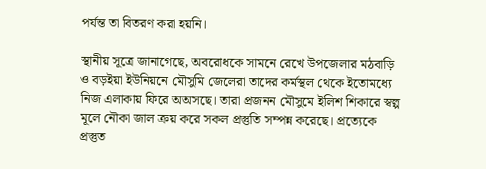পর্যন্ত তা বিতরণ করা হয়নি।

স্থানীয় সূত্রে জানাগেছে, অবরোধকে সামনে রেখে উপজেলার মঠবাড়ি ও বড়ইয়া ইউনিয়নে মৌসুমি জেলেরা তাদের কর্মস্থল থেকে ইতোমধ্যে নিজ এলাকায় ফিরে অঅসছে। তারা প্রজনন মৌসুমে ইলিশ শিকারে স্বল্প মূলে নৌকা জাল ক্রয় করে সকল প্রস্তুতি সম্পন্ন করেছে। প্রত্যেকে প্রস্তুত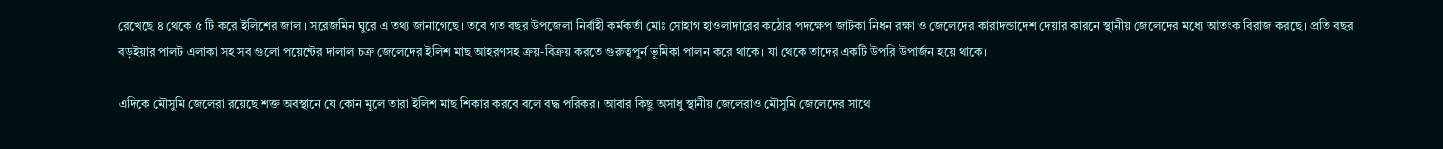রেখেছে ৪ থেকে ৫ টি করে ইলিশের জাল । সরেজমিন ঘুরে এ তথ্য জানাগেছে। তবে গত বছর উপজেলা নির্বাহী কর্মকর্তা মোঃ সোহাগ হাওলাদারের কঠোর পদক্ষেপ জাটকা নিধন রক্ষা ও জেলেদের কারাদন্ডাদেশ দেয়ার কারনে স্থানীয় জেলেদের মধ্যে আতংক বিরাজ করছে। প্রতি বছর বড়ইয়ার পালট এলাকা সহ সব গুলো পয়েন্টের দালাল চক্র জেলেদের ইলিশ মাছ আহরণসহ ক্রয়-বিক্রয় করতে গুরুত্বপুর্ন ভূমিকা পালন করে থাকে। যা থেকে তাদের একটি উপরি উপার্জন হয়ে থাকে।

এদিকে মৌসুমি জেলেরা রয়েছে শক্ত অবস্থানে যে কোন মূলে তারা ইলিশ মাছ শিকার করবে বলে বদ্ধ পরিকর। আবার কিছু অসাধু স্থানীয় জেলেরাও মৌসুমি জেলেদের সাথে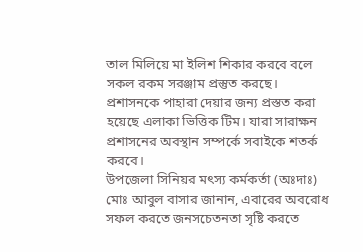তাল মিলিয়ে মা ইলিশ শিকার করবে বলে সকল রকম সরঞ্জাম প্রস্তুত করছে। প্রশাসনকে পাহারা দেয়ার জন্য প্রস্তত করা হয়েছে এলাকা ভিত্তিক টিম। যারা সারাক্ষন প্রশাসনের অবস্থান সম্পর্কে সবাইকে শতর্ক করবে।
উপজেলা সিনিয়র মৎস্য কর্মকর্তা (অঃদাঃ) মোঃ আবুল বাসার জানান, এবারের অবরোধ সফল করতে জনসচেতনতা সৃষ্টি করতে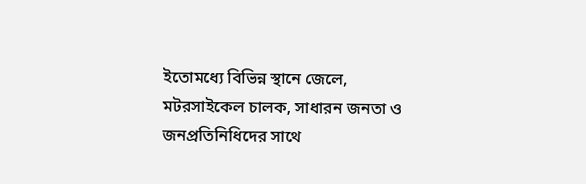ইতোমধ্যে বিভিন্ন স্থানে জেলে, মটরসাইকেল চালক, সাধারন জনতা ও জনপ্রতিনিধিদের সাথে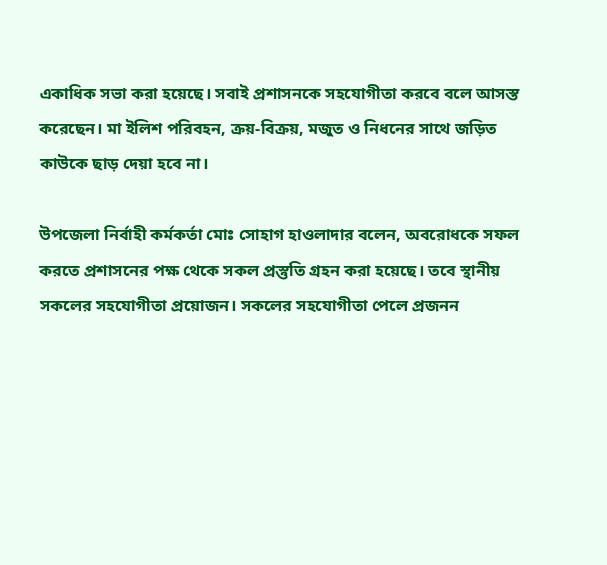একাধিক সভা করা হয়েছে। সবাই প্রশাসনকে সহযোগীতা করবে বলে আসস্ত করেছেন। মা ইলিশ পরিবহন, ক্রয়-বিক্রয়, মজুত ও নিধনের সাথে জড়িত কাউকে ছাড় দেয়া হবে না।

উপজেলা নির্বাহী কর্মকর্তা মোঃ সোহাগ হাওলাদার বলেন, অবরোধকে সফল করতে প্রশাসনের পক্ষ থেকে সকল প্রস্তুতি গ্রহন করা হয়েছে। তবে স্থানীয় সকলের সহযোগীতা প্রয়োজন। সকলের সহযোগীতা পেলে প্রজনন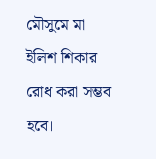মৌসুমে মা ইলিশ শিকার রোধ করা সম্ভব হবে।